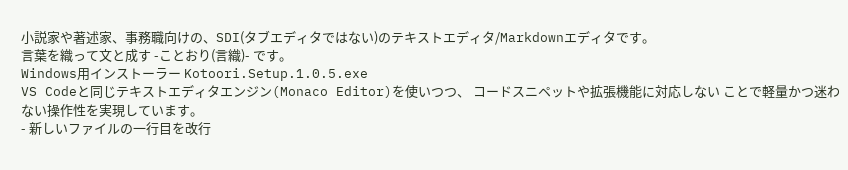小説家や著述家、事務職向けの、SDI(タブエディタではない)のテキストエディタ/Markdownエディタです。
言葉を織って文と成す -ことおり(言織)- です。
Windows用インストーラー Kotoori.Setup.1.0.5.exe
VS Codeと同じテキストエディタエンジン(Monaco Editor)を使いつつ、 コードスニペットや拡張機能に対応しない ことで軽量かつ迷わない操作性を実現しています。
- 新しいファイルの一行目を改行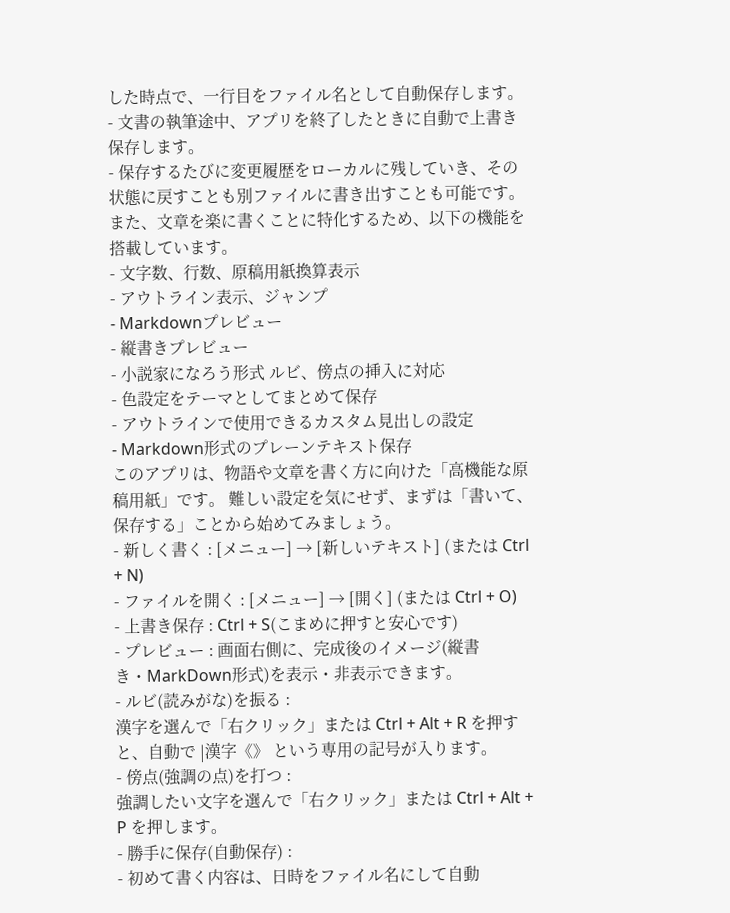した時点で、一行目をファイル名として自動保存します。
- 文書の執筆途中、アプリを終了したときに自動で上書き保存します。
- 保存するたびに変更履歴をローカルに残していき、その状態に戻すことも別ファイルに書き出すことも可能です。
また、文章を楽に書くことに特化するため、以下の機能を搭載しています。
- 文字数、行数、原稿用紙換算表示
- アウトライン表示、ジャンプ
- Markdownプレビュー
- 縦書きプレビュー
- 小説家になろう形式 ルビ、傍点の挿入に対応
- 色設定をテーマとしてまとめて保存
- アウトラインで使用できるカスタム見出しの設定
- Markdown形式のプレーンテキスト保存
このアプリは、物語や文章を書く方に向けた「高機能な原稿用紙」です。 難しい設定を気にせず、まずは「書いて、保存する」ことから始めてみましょう。
- 新しく書く : [メニュー] → [新しいテキスト] (または Ctrl + N)
- ファイルを開く : [メニュー] → [開く] (または Ctrl + O)
- 上書き保存 : Ctrl + S(こまめに押すと安心です)
- プレビュー : 画面右側に、完成後のイメージ(縦書き・MarkDown形式)を表示・非表示できます。
- ルビ(読みがな)を振る :
漢字を選んで「右クリック」または Ctrl + Alt + R を押すと、自動で |漢字《》 という専用の記号が入ります。
- 傍点(強調の点)を打つ :
強調したい文字を選んで「右クリック」または Ctrl + Alt + P を押します。
- 勝手に保存(自動保存) :
- 初めて書く内容は、日時をファイル名にして自動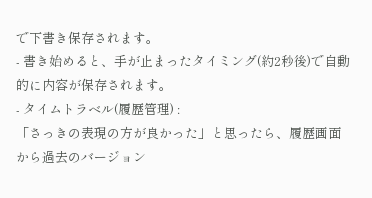で下書き保存されます。
- 書き始めると、手が止まったタイミング(約2秒後)で自動的に内容が保存されます。
- タイムトラベル(履歴管理) :
「さっきの表現の方が良かった」と思ったら、履歴画面から過去のバージョン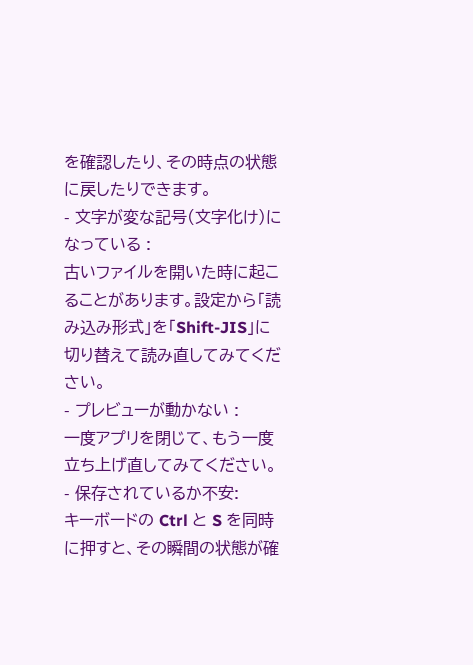を確認したり、その時点の状態に戻したりできます。
- 文字が変な記号(文字化け)になっている :
古いファイルを開いた時に起こることがあります。設定から「読み込み形式」を「Shift-JIS」に切り替えて読み直してみてください。
- プレビューが動かない :
一度アプリを閉じて、もう一度立ち上げ直してみてください。
- 保存されているか不安:
キーボードの Ctrl と S を同時に押すと、その瞬間の状態が確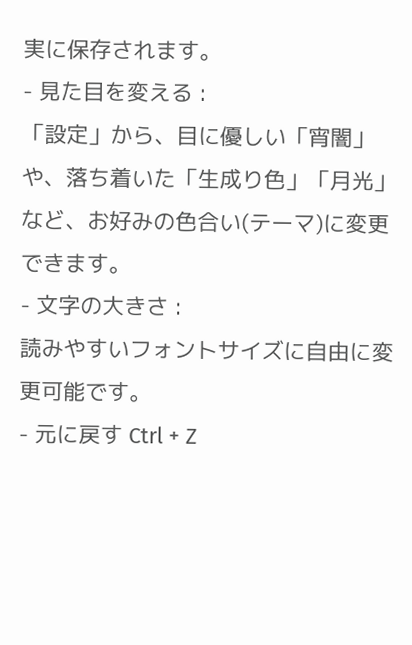実に保存されます。
- 見た目を変える :
「設定」から、目に優しい「宵闇」や、落ち着いた「生成り色」「月光」など、お好みの色合い(テーマ)に変更できます。
- 文字の大きさ :
読みやすいフォントサイズに自由に変更可能です。
- 元に戻す Ctrl + Z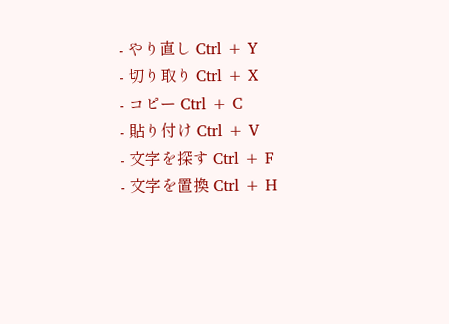- やり直し Ctrl + Y
- 切り取り Ctrl + X
- コピー Ctrl + C
- 貼り付け Ctrl + V
- 文字を探す Ctrl + F
- 文字を置換 Ctrl + H